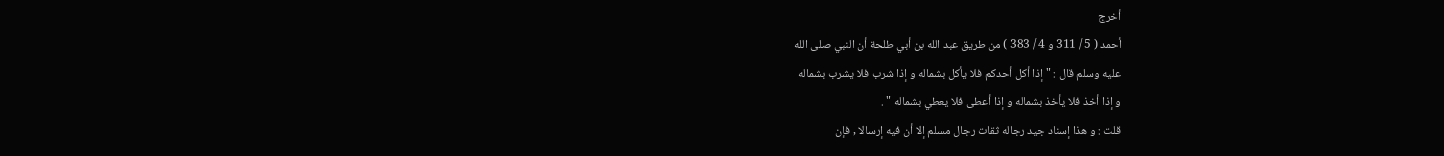أخرج
أحمد ( 5 / 311 و 4 / 383 ) من طريق عبد الله بن أبي طلحة أن النبي صلى الله
عليه وسلم قال : " إذا أكل أحدكم فلا يأكل بشماله و إذا شرب فلا يشرب بشماله
و إذا أخذ فلا يأخذ بشماله و إذا أعطى فلا يعطي بشماله " .
قلت : و هذا إسناد جيد رجاله ثقات رجال مسلم إلا أن فيه إرسالا , فإن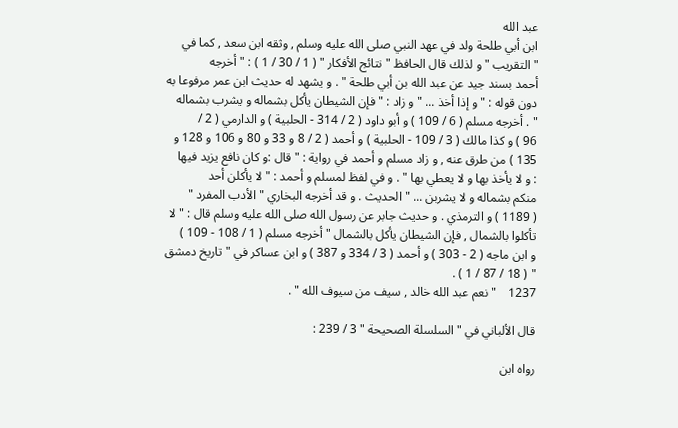عبد الله
ابن أبي طلحة ولد في عهد النبي صلى الله عليه وسلم , وثقه ابن سعد , كما في
" التقريب " و لذلك قال الحافظ " نتائج الأفكار " ( 1 / 30 / 1 ) : " أخرجه
أحمد بسند جيد عن عبد الله بن أبي طلحة " . و يشهد له حديث ابن عمر مرفوعا به
دون قوله : " و إذا أخذ ... " و زاد : " فإن الشيطان يأكل بشماله و يشرب بشماله
" . أخرجه مسلم ( 6 / 109 ) و أبو داود ( 2 / 314 - الحلبية ) و الدارمي ( 2 /
96 ) و كذا مالك ( 3 / 109 - الحلبية ) و أحمد ( 2 / 8 و 33 و 80 و 106 و 128 و
135 ) من طرق عنه , و زاد مسلم و أحمد في رواية : " قال :و كان نافع يزيد فيها
: و لا يأخذ بها و لا يعطي بها " . و في لفظ لمسلم و أحمد : " لا يأكلن أحد
منكم بشماله و لا يشربن ... " الحديث . و قد أخرجه البخاري " الأدب المفرد "
( 1189 ) و الترمذي . و حديث جابر عن رسول الله صلى الله عليه وسلم قال : " لا
تأكلوا بالشمال , فإن الشيطان يأكل بالشمال " أخرجه مسلم ( 1 / 108 - 109 )
و ابن ماجه ( 2 - 303 ) و أحمد ( 3 / 334 و 387 ) و ابن عساكر في " تاريخ دمشق
" ( 18 / 87 / 1 ) .
1237    " نعم عبد الله خالد , سيف من سيوف الله " .

قال الألباني في " السلسلة الصحيحة " 3 / 239 :

رواه ابن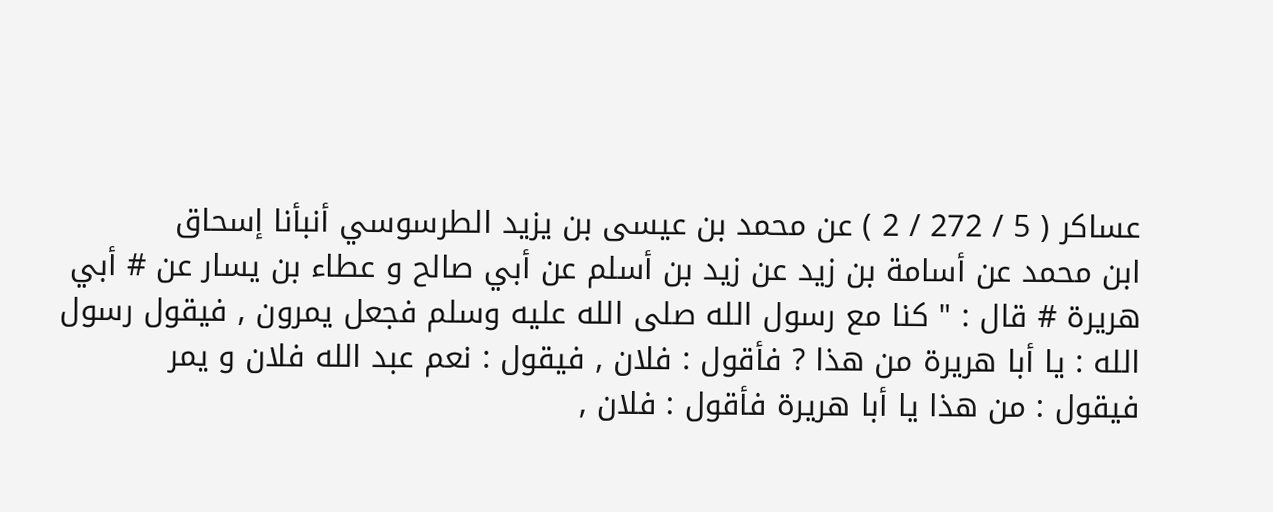عساكر ( 5 / 272 / 2 ) عن محمد بن عيسى بن يزيد الطرسوسي أنبأنا إسحاق
ابن محمد عن أسامة بن زيد عن زيد بن أسلم عن أبي صالح و عطاء بن يسار عن # أبي
هريرة # قال : " كنا مع رسول الله صلى الله عليه وسلم فجعل يمرون , فيقول رسول
الله : يا أبا هريرة من هذا ? فأقول : فلان , فيقول : نعم عبد الله فلان و يمر
فيقول : من هذا يا أبا هريرة فأقول : فلان ,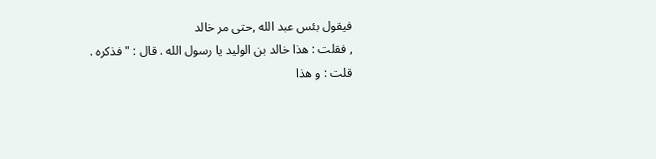فيقول بئس عبد الله ,حتى مر خالد
, فقلت : هذا خالد بن الوليد يا رسول الله . قال : " فذكره .
قلت : و هذا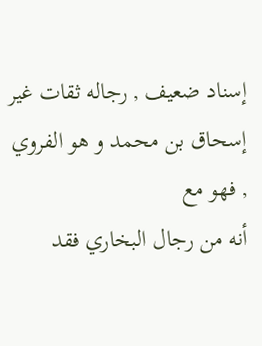إسناد ضعيف , رجاله ثقات غير إسحاق بن محمد و هو الفروي , فهو مع
أنه من رجال البخاري فقد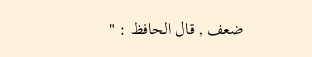ضعف , قال الحافظ : "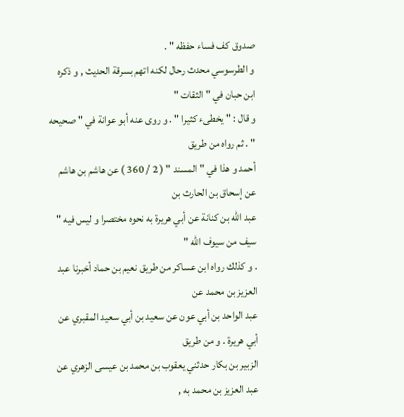صدوق كف فساء حفظه " .
و الطرسوسي محدث رحال لكنه اتهم بسرقة الحديث , و ذكره ابن حبان في " الثقات "
و قال : " يخطىء كثيرا " . و روى عنه أبو عوانة في " صحيحه " . ثم رواه من طريق
أحمد و هذا في " المسند " ( 2 / 360 ) عن هاشم بن هاشم عن إسحاق بن الحارث بن
عبد الله بن كنانة عن أبي هريرة به نحوه مختصرا و ليس فيه " سيف من سيوف الله "
. و كذلك رواه ابن عساكر من طريق نعيم بن حماد أخبرنا عبد العزيز بن محمد عن
عبد الواحد بن أبي عون عن سعيد بن أبي سعيد المقبري عن أبي هريرة . و من طريق
الزبير بن بكار حدثني يعقوب بن محمد بن عيسى الزهري عن عبد العزيز بن محمد به ,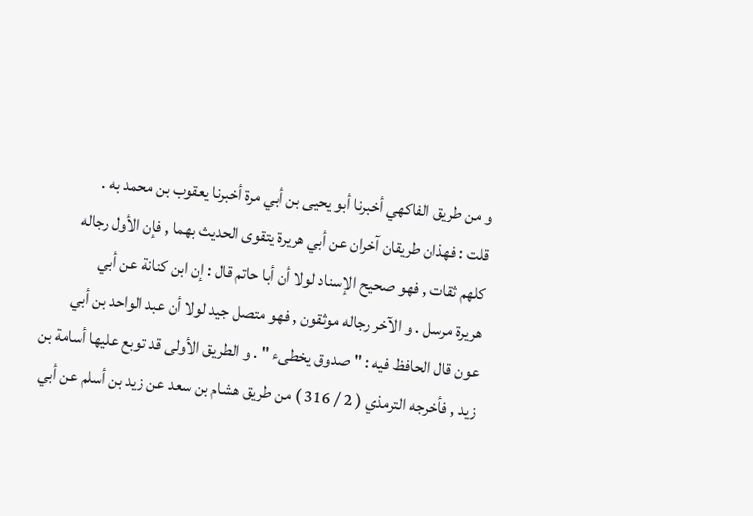و من طريق الفاكهي أخبرنا أبو يحيى بن أبي مرة أخبرنا يعقوب بن محمد به .
قلت : فهذان طريقان آخران عن أبي هريرة يتقوى الحديث بهما , فإن الأول رجاله
كلهم ثقات , فهو صحيح الإسناد لولا أن أبا حاتم قال : إن ابن كنانة عن أبي
هريرة مرسل . و الآخر رجاله موثقون , فهو متصل جيد لولا أن عبد الواحد بن أبي
عون قال الحافظ فيه : " صدوق يخطىء " . و الطريق الأولى قد توبع عليها أسامة بن
زيد , فأخرجه الترمذي ( 2 / 316 ) من طريق هشام بن سعد عن زيد بن أسلم عن أبي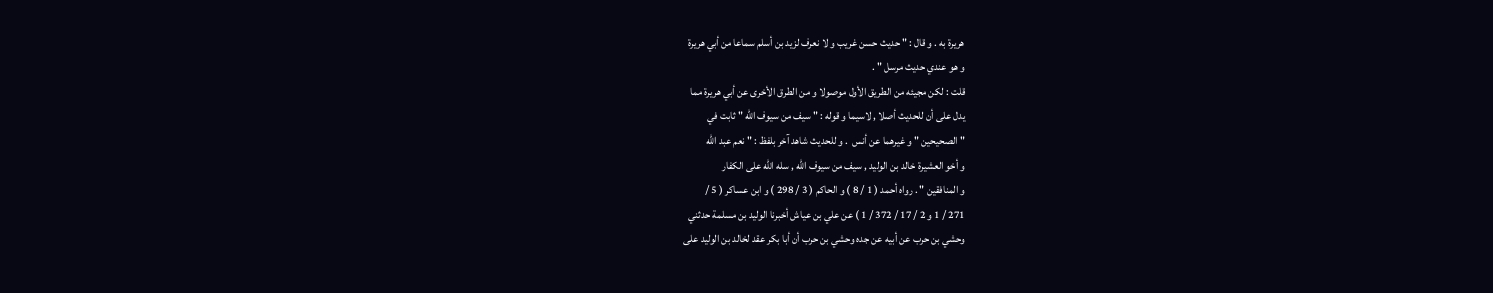هريرة به . و قال : " حديث حسن غريب و لا نعرف لزيد بن أسلم سماعا من أبي هريرة
و هو عندي حديث مرسل " .
قلت : لكن مجيئه من الطريق الأول موصولا و من الطرق الأخرى عن أبي هريرة مما
يدل على أن للحديث أصلا , لاسيما و قوله : " سيف من سيوف الله " ثابت في
" الصحيحين " و غيرهما عن أنس  . و للحديث شاهد آخر بلفظ : " نعم عبد الله
و أخو العشيرة خالد بن الوليد , سيف من سيوف الله , سله الله على الكفار
و المنافقين " . رواه أحمد ( 1 / 8 ) و الحاكم ( 3 / 298 ) و ابن عساكر ( 5 /
271 / 1 و 2 / 17 / 372 / 1 ) عن علي بن عياش أخبرنا الوليد بن مسلمة حدثني
وحشي بن حرب عن أبيه عن جده وحشي بن حرب أن أبا بكر عقد لخالد بن الوليد على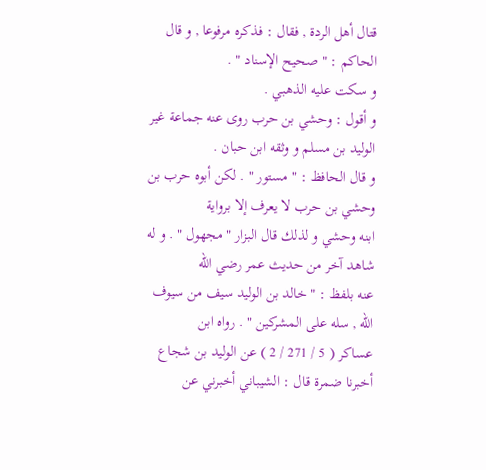قتال أهل الردة , فقال : فذكره مرفوعا , و قال الحاكم : " صحيح الإسناد " .
و سكت عليه الذهبي .
و أقول : وحشي بن حرب روى عنه جماعة غير الوليد بن مسلم و وثقه ابن حبان .
و قال الحافظ : " مستور " . لكن أبوه حرب بن وحشي بن حرب لا يعرف إلا برواية
ابنه وحشي و لذلك قال البزار " مجهول " . و له شاهد آخر من حديث عمر رضي الله
عنه بلفظ : " خالد بن الوليد سيف من سيوف الله , سله على المشركين " . رواه ابن
عساكر ( 5 / 271 / 2 ) عن الوليد بن شجاع أخبرنا ضمرة قال : الشيباني أخبرني عن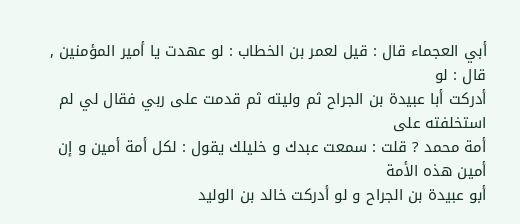أبي العجماء قال : قيل لعمر بن الخطاب : لو عهدت يا أمير المؤمنين , قال : لو
أدركت أبا عبيدة بن الجراح ثم وليته ثم قدمت على ربي فقال لي لم استخلفته على
أمة محمد ? قلت : سمعت عبدك و خليلك يقول : لكل أمة أمين و إن أمين هذه الأمة
أبو عبيدة بن الجراح و لو أدركت خالد بن الوليد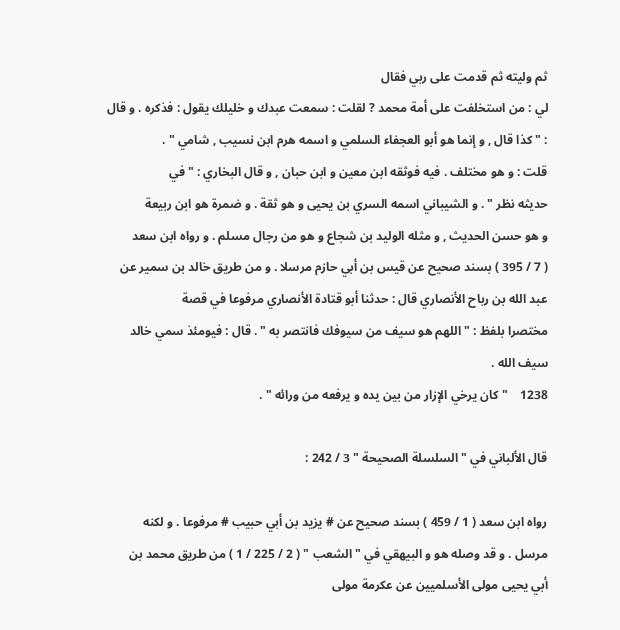ثم وليته ثم قدمت على ربي فقال
لي : من استخلفت على أمة محمد ? لقلت : سمعت عبدك و خليلك يقول : فذكره . و قال
: " كذا قال , و إنما هو أبو العجفاء السلمي و اسمه هرم ابن نسيب , شامي " .
قلت : و هو مختلف . فيه فوثقه ابن معين و ابن حبان , و قال البخاري : " في
حديثه نظر " . و الشيباني اسمه السري بن يحيى و هو ثقة . و ضمرة هو ابن ربيعة
و هو حسن الحديث , و مثله الوليد بن شجاع و هو من رجال مسلم . و رواه ابن سعد
( 7 / 395 ) بسند صحيح عن قيس بن أبي حازم مرسلا . و من طريق خالد بن سمير عن
عبد الله بن رباح الأنصاري قال : حدثنا أبو قتادة الأنصاري مرفوعا في قصة
مختصرا بلفظ : " اللهم هو سيف من سيوفك فانتصر به " . قال : فيومئذ سمي خالد
سيف الله .
1238    " كان يرخي الإزار من بين يده و يرفعه من ورائه " .

قال الألباني في " السلسلة الصحيحة " 3 / 242 :

رواه ابن سعد ( 1 / 459 ) بسند صحيح عن # يزيد بن أبي حبيب # مرفوعا . و لكنه
مرسل . و قد وصله هو و البيهقي في " الشعب " ( 2 / 225 / 1 ) من طريق محمد بن
أبي يحيى مولى الأسلميين عن عكرمة مولى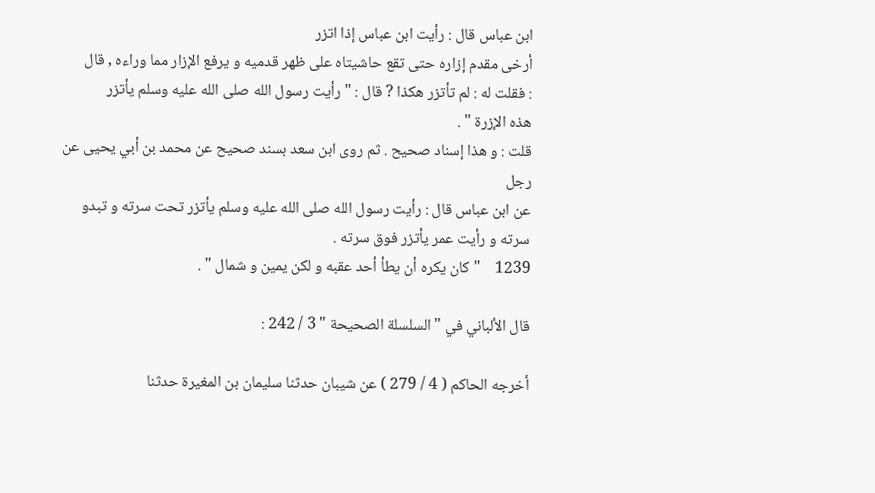ابن عباس قال : رأيت ابن عباس إذا اتزر
أرخى مقدم إزاره حتى تقع حاشيتاه على ظهر قدميه و يرفع الإزار مما وراءه , قال
: فقلت له : لم تأتزر هكذا ? قال : " رأيت رسول الله صلى الله عليه وسلم يأتزر
هذه الإزرة " .
قلت : و هذا إسناد صحيح . ثم روى ابن سعد بسند صحيح عن محمد بن أبي يحيى عن رجل
عن ابن عباس قال : رأيت رسول الله صلى الله عليه وسلم يأتزر تحت سرته و تبدو
سرته و رأيت عمر يأتزر فوق سرته .
1239    " كان يكره أن يطأ أحد عقبه و لكن يمين و شمال " .

قال الألباني في " السلسلة الصحيحة " 3 / 242 :

أخرجه الحاكم ( 4 / 279 ) عن شيبان حدثنا سليمان بن المغيرة حدثنا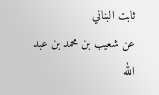ثابت البناني
عن شعيب بن محمد بن عبد الله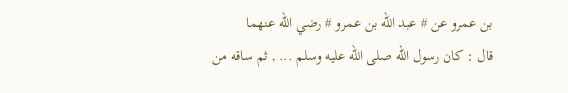بن عمرو عن # عبد الله بن عمرو # رضي الله عنهما
قال : كان رسول الله صلى الله عليه وسلم ... , ثم ساقه من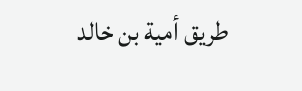طريق أمية بن خالد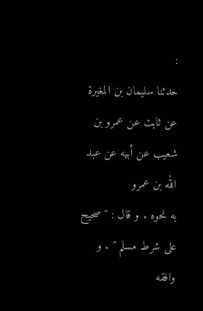:
حدثنا سليمان بن المغيرة عن ثابت عن عمرو بن شعيب عن أبيه عن عبد الله بن عمرو
به نحوه . و قال : " صحيح على شرط مسلم " . و وافقه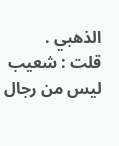الذهبي .
قلت : شعيب ليس من رجال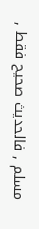مسلم , فالحديث صحيح فقط ,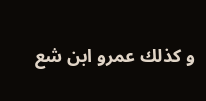و كذلك عمرو ابن شع